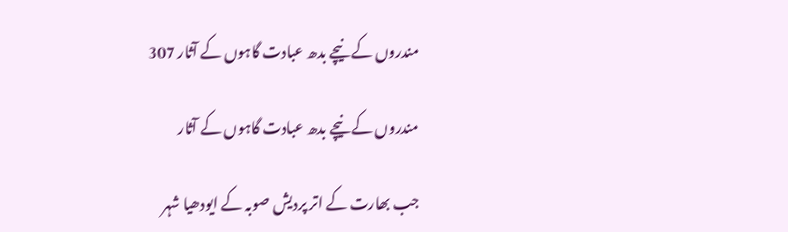مندروں کے نیچے بدھ عبادت گاہوں کے آثار 307

مندروں کے نیچے بدھ عبادت گاہوں کے آثار

جب بھارت کے اتر پردیش صوبہ کے ایودھیا شہر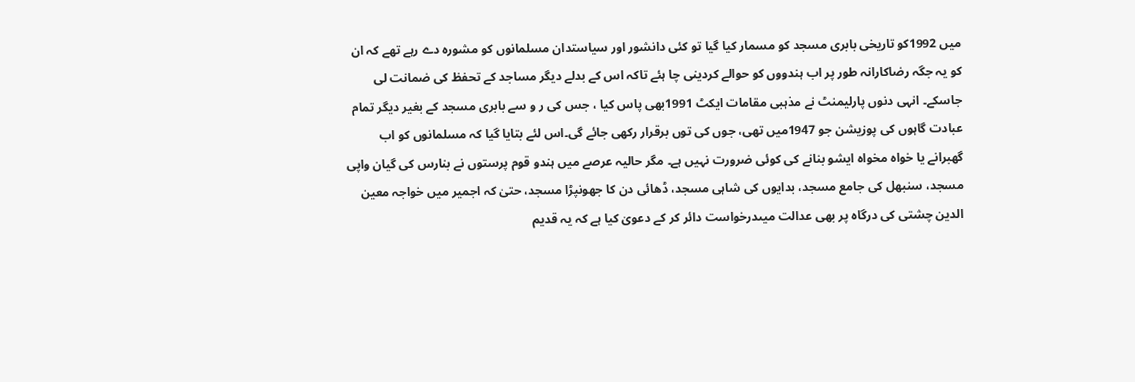میں 1992کو تاریخی بابری مسجد کو مسمار کیا گیا تو کئی دانشور اور سیاستدان مسلمانوں کو مشورہ دے رہے تھے کہ ان کو یہ جگہ رضاکارانہ طور پر اب ہندووں کو حوالے کردینی چا ہئے تاکہ اس کے بدلے دیگر مساجد کے تحفظ کی ضمانت لی جاسکے۔ انہی دنوں پارلیمنٹ نے مذہبی مقامات ایکٹ 1991بھی پاس کیا ، جس کی ر و سے بابری مسجد کے بغیر دیگر تمام عبادت گاہوں کی پوزیشن جو 1947میں تھی، جوں کی توں برقرار رکھی جائے گی۔اس لئے بتایا گیا کہ مسلمانوں کو اب گھبرانے یا خواہ مخواہ ایشو بنانے کی کوئی ضرورت نہیں ہے۔ مگر حالیہ عرصے میں ہندو قوم پرستوں نے بنارس کی گیان واپی مسجد، سنبھل کی جامع مسجد، بدایوں کی شاہی مسجد، ڈھائی دن کا جھونپڑا مسجد، حتیٰ کہ اجمیر میں خواجہ معین الدین چشتی کی درگاہ پر بھی عدالت میںدرخواست دائر کر کے دعویٰ کیا ہے کہ یہ قدیم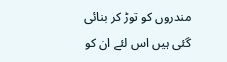مندروں کو توڑ کر بنائی گئی ہیں اس لئے ان کو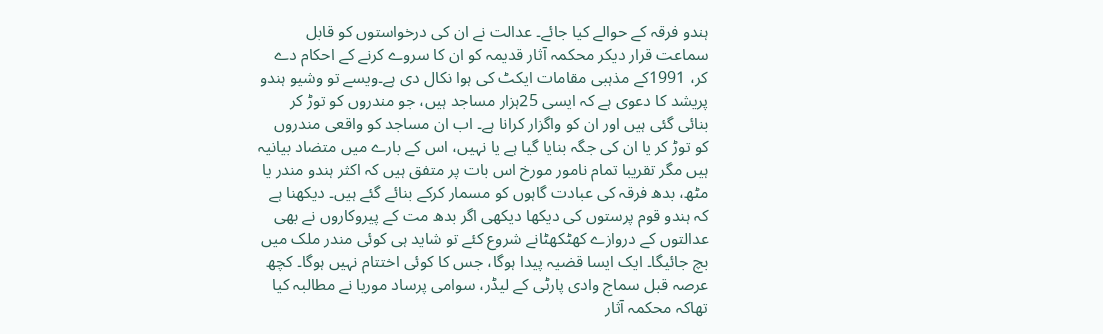ہندو فرقہ کے حوالے کیا جائے۔ عدالت نے ان کی درخواستوں کو قابل سماعت قرار دیکر محکمہ آثار قدیمہ کو ان کا سروے کرنے کے احکام دے کر، 1991کے مذہبی مقامات ایکٹ کی ہوا نکال دی ہے۔ویسے تو وشیو ہندو پریشد کا دعوی ہے کہ ایسی 25ہزار مساجد ہیں، جو مندروں کو توڑ کر بنائی گئی ہیں اور ان کو واگزار کرانا ہے۔ اب ان مساجد کو واقعی مندروں کو توڑ کر یا ان کی جگہ بنایا گیا ہے یا نہیں، اس کے بارے میں متضاد بیانیہ ہیں مگر تقریبا تمام نامور مورخ اس بات پر متفق ہیں کہ اکثر ہندو مندر یا مٹھ، بدھ فرقہ کی عبادت گاہوں کو مسمار کرکے بنائے گئے ہیں۔ دیکھنا ہے کہ ہندو قوم پرستوں کی دیکھا دیکھی اگر بدھ مت کے پیروکاروں نے بھی عدالتوں کے دروازے کھٹکھٹانے شروع کئے تو شاید ہی کوئی مندر ملک میں بچ جائیگا۔ ایک ایسا قضیہ پیدا ہوگا، جس کا کوئی اختتام نہیں ہوگا۔ کچھ عرصہ قبل سماج وادی پارٹی کے لیڈر، سوامی پرساد موریا نے مطالبہ کیا تھاکہ محکمہ آثار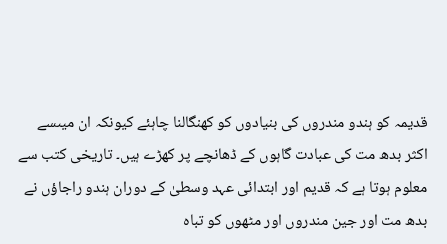قدیمہ کو ہندو مندروں کی بنیادوں کو کھنگالنا چاہئے کیونکہ ان میںسے اکثر بدھ مت کی عبادت گاہوں کے ڈھانچے پر کھڑے ہیں۔ تاریخی کتب سے معلوم ہوتا ہے کہ قدیم اور ابتدائی عہد وسطیٰ کے دوران ہندو راجاؤں نے بدھ مت اور جین مندروں اور مٹھوں کو تباہ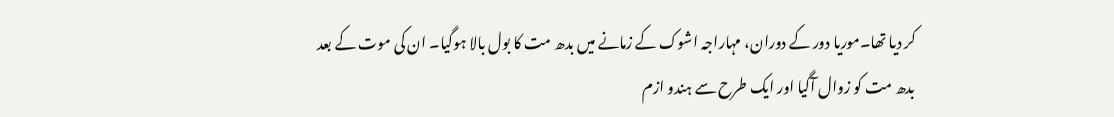کر دیا تھا۔موریا دور کے دوران، مہاراجہ اشوک کے زمانے میں بدھ مت کا بول بالا ہوگیا۔ ان کی موت کے بعد بدھ مت کو زوال آگیا اور ایک طرح سے ہندو ازم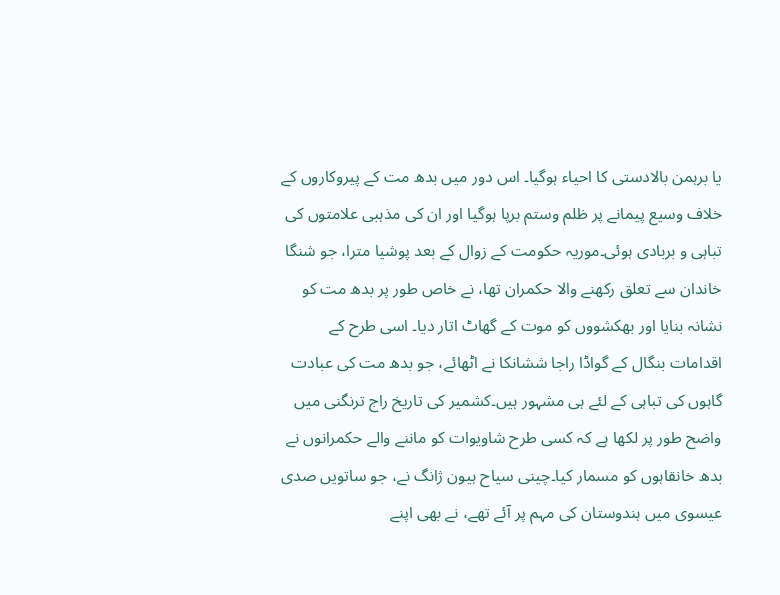یا برہمن بالادستی کا احیاء ہوگیا۔ اس دور میں بدھ مت کے پیروکاروں کے خلاف وسیع پیمانے پر ظلم وستم برپا ہوگیا اور ان کی مذہبی علامتوں کی تباہی و بربادی ہوئی۔موریہ حکومت کے زوال کے بعد پوشیا مترا، جو شنگا خاندان سے تعلق رکھنے والا حکمران تھا، نے خاص طور پر بدھ مت کو نشانہ بنایا اور بھکشووں کو موت کے گھاٹ اتار دیا۔ اسی طرح کے اقدامات بنگال کے گواڈا راجا ششانکا نے اٹھائے، جو بدھ مت کی عبادت گاہوں کی تباہی کے لئے ہی مشہور ہیں۔کشمیر کی تاریخ راج ترنگنی میں واضح طور پر لکھا ہے کہ کسی طرح شاویوات کو ماننے والے حکمرانوں نے بدھ خانقاہوں کو مسمار کیا۔چینی سیاح ہیون ژانگ نے، جو ساتویں صدی عیسوی میں ہندوستان کی مہم پر آئے تھے، نے بھی اپنے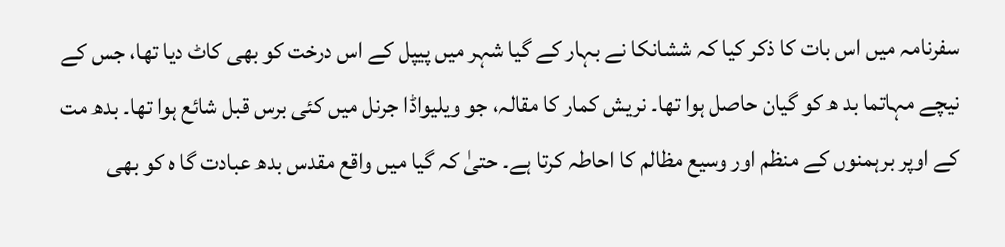سفرنامہ میں اس بات کا ذکر کیا کہ ششانکا نے بہار کے گیا شہر میں پیپل کے اس درخت کو بھی کاٹ دیا تھا، جس کے نیچے مہاتما بد ھ کو گیان حاصل ہوا تھا۔ نریش کمار کا مقالہ، جو ویلیواڈا جرنل میں کئی برس قبل شائع ہوا تھا۔ بدھ مت کے اوپر برہمنوں کے منظم اور وسیع مظالم کا احاطہ کرتا ہے۔ حتیٰ کہ گیا میں واقع مقدس بدھ عبادت گا ہ کو بھی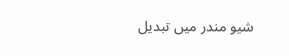شیو مندر میں تبدیل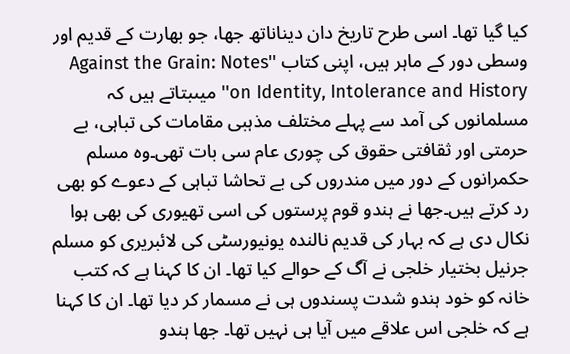کیا گیا تھا۔ اسی طرح تاریخ دان دیناناتھ جھا، جو بھارت کے قدیم اور وسطی دور کے ماہر ہیں، اپنی کتاب ''Against the Grain: Notes on Identity, Intolerance and History'' میںبتاتے ہیں کہ مسلمانوں کی آمد سے پہلے مختلف مذہبی مقامات کی تباہی، بے حرمتی اور ثقافتی حقوق کی چوری عام سی بات تھی۔وہ مسلم حکمرانوں کے دور میں مندروں کی بے تحاشا تباہی کے دعوے کو بھی رد کرتے ہیں۔جھا نے ہندو قوم پرستوں کی اسی تھیوری کی بھی ہوا نکال دی ہے کہ بہار کی قدیم نالندہ یونیورسٹی کی لائبریری کو مسلم جرنیل بختیار خلجی نے آگ کے حوالے کیا تھا۔ ان کا کہنا ہے کہ کتب خانہ کو خود ہندو شدت پسندوں ہی نے مسمار کر دیا تھا۔ ان کا کہنا ہے کہ خلجی اس علاقے میں آیا ہی نہیں تھا۔ جھا ہندو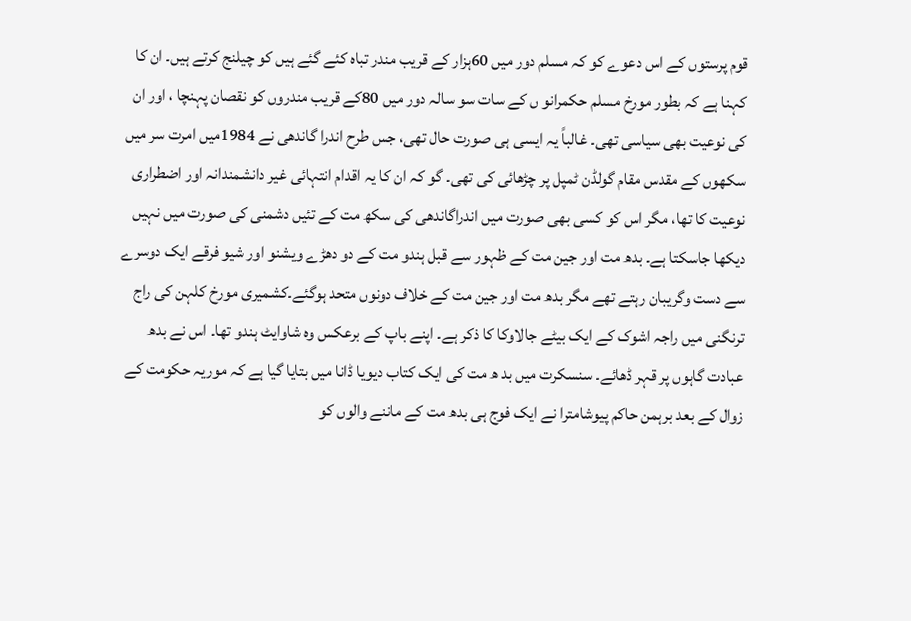قوم پرستوں کے اس دعوے کو کہ مسلم دور میں 60ہزار کے قریب مندر تباہ کئے گئے ہیں کو چیلنج کرتے ہیں۔ ان کا کہنا ہے کہ بطور مورخ مسلم حکمرانو ں کے سات سو سالہ دور میں 80کے قریب مندروں کو نقصان پہنچا ، اور ان کی نوعیت بھی سیاسی تھی۔ غالباً یہ ایسی ہی صورت حال تھی، جس طرح اندرا گاندھی نے 1984میں امرت سر میں سکھوں کے مقدس مقام گولڈن ٹمپل پر چڑھائی کی تھی۔ گو کہ ان کا یہ اقدام انتہائی غیر دانشمندانہ اور اضطراری نوعیت کا تھا، مگر اس کو کسی بھی صورت میں اندراگاندھی کی سکھ مت کے تئیں دشمنی کی صورت میں نہیں دیکھا جاسکتا ہے۔ بدھ مت اور جین مت کے ظہور سے قبل ہندو مت کے دو دھڑے ویشنو اور شیو فرقے ایک دوسرے سے دست وگریبان رہتے تھے مگر بدھ مت اور جین مت کے خلاف دونوں متحد ہوگئے۔کشمیری مورخ کلہن کی راج ترنگنی میں راجہ اشوک کے ایک بیٹے جالاوکا کا ذکر ہے۔ اپنے باپ کے برعکس وہ شاوایٹ ہندو تھا۔ اس نے بدھ عبادت گاہوں پر قہر ڈھائے۔ سنسکرت میں بد ھ مت کی ایک کتاب دیویا ڈانا میں بتایا گیا ہے کہ موریہ حکومت کے زوال کے بعد برہمن حاکم پیوشامترا نے ایک فوج ہی بدھ مت کے ماننے والوں کو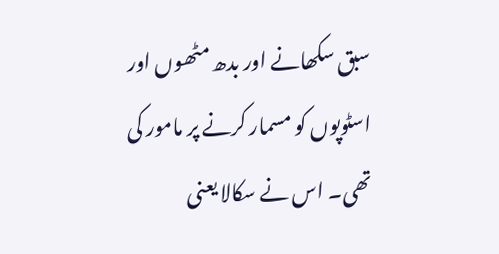سبق سکھانے اور بدھ مٹھوں اور اسٹوپوں کو مسمار کرنے پر مامور کی تھی۔ اس نے سکالا یعنی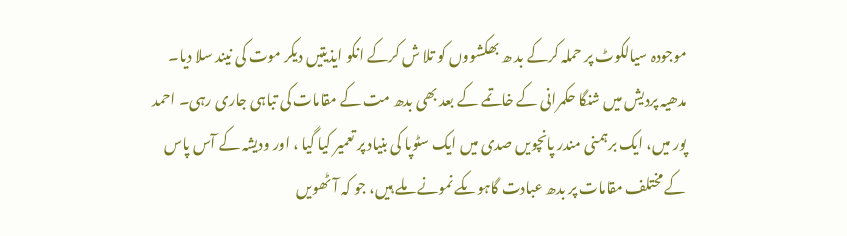موجودہ سیالکوٹ پر حملہ کرکے بد ھ بھکشووں کو تلا ش کرکے انکو ایذیتیں دیکر موت کی نیند سلا دیا۔ مدھیہ پردیش میں شنگا حکمرانی کے خاتمے کے بعد بھی بدھ مت کے مقامات کی تباہی جاری رہی۔ احمد پور میں، ایک برہمنی مندر پانچویں صدی میں ایک سٹوپا کی بنیاد پر تعمیر کیا گیا ، اور ودیشہ کے آس پاس کے مختلف مقامات پر بدھ عبادت گاہوںکے نمونے ملے ہیں، جو کہ آٹھویں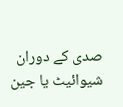صدی کے دوران شیوائیٹ یا جین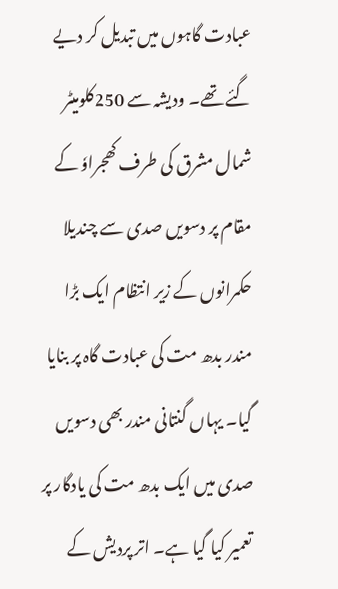عبادت گاہوں میں تبدیل کر دیے گئے تھے۔ ودیشہ سے 250کلومیٹر شمال مشرق کی طرف کھجراوٗ کے مقام پر دسویں صدی سے چندیلا حکمرانوں کے زیر انتظام ایک بڑا مندر بدھ مت کی عبادت گاہ پر بنایا گیا۔ یہاں گنتانی مندر بھی دسویں صدی میں ایک بدھ مت کی یادگار پر تعمیر کیا گیا ہے۔ اتر پردیش کے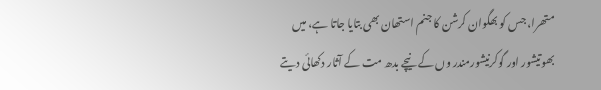متھرا، جس کو بھگوان کرشن کا جنم استھان بھی بتایا جاتا ہے، میں بھوتیشور اور گوکرنیشورمندر وں کے نیچے بدھ مت کے آثار دکھائی دیتے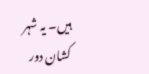ہیں۔ یہ شہر کشان دور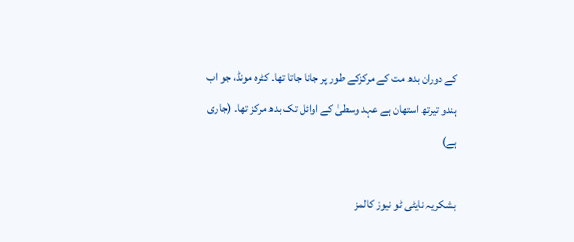کے دوران بدھ مت کے مرکزکے طور پر جانا جاتا تھا۔ کٹرہ مونڈ، جو اب ہندو تیرتھ استھان ہے عہد وسطیٰ کے اوائل تک بدھ مرکز تھا۔ (جاری ہے)

بشکریہ نایٹی ٹو نیوز کالمز